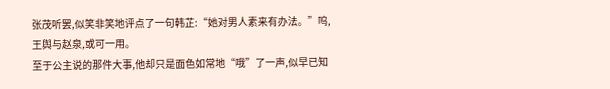张茂听罢,似笑非笑地评点了一句韩芷:“她对男人素来有办法。”呜,王舆与赵泉,或可一用。
至于公主说的那件大事,他却只是面色如常地“哦”了一声,似早已知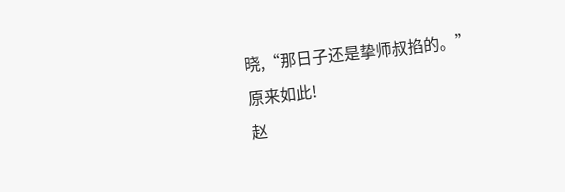晓,“那日子还是挚师叔掐的。”
原来如此!
赵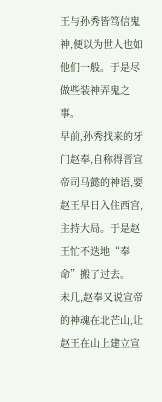王与孙秀皆笃信鬼神,便以为世人也如他们一般。于是尽做些装神弄鬼之事。
早前,孙秀找来的牙门赵奉,自称得晋宣帝司马懿的神语,要赵王早日入住西宫,主持大局。于是赵王忙不迭地“奉命”搬了过去。
未几,赵奉又说宣帝的神魂在北芒山,让赵王在山上建立宣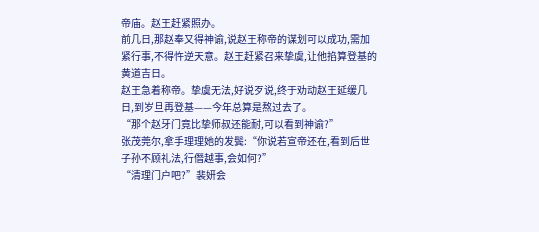帝庙。赵王赶紧照办。
前几日,那赵奉又得神谕,说赵王称帝的谋划可以成功,需加紧行事,不得忤逆天意。赵王赶紧召来挚虞,让他掐算登基的黄道吉日。
赵王急着称帝。挚虞无法,好说歹说,终于劝动赵王延缓几日,到岁旦再登基——今年总算是熬过去了。
“那个赵牙门竟比挚师叔还能耐,可以看到神谕?”
张茂莞尔,拿手理理她的发鬓:“你说若宣帝还在,看到后世子孙不顾礼法,行僭越事,会如何?”
“清理门户吧?”裴妍会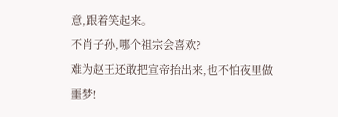意,跟着笑起来。
不肖子孙,哪个祖宗会喜欢?
难为赵王还敢把宣帝抬出来,也不怕夜里做噩梦!